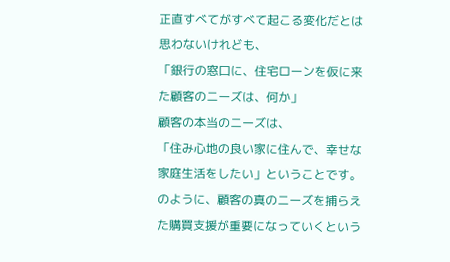正直すべてがすべて起こる変化だとは思わないけれども、
「銀行の窓口に、住宅ローンを仮に来た顧客のニーズは、何か」
顧客の本当のニーズは、
「住み心地の良い家に住んで、幸せな家庭生活をしたい」ということです。
のように、顧客の真のニーズを捕らえた購買支援が重要になっていくという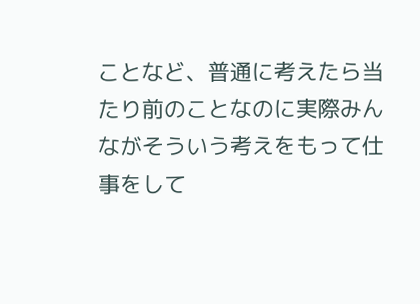ことなど、普通に考えたら当たり前のことなのに実際みんながそういう考えをもって仕事をして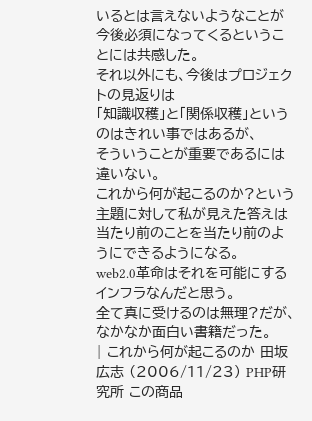いるとは言えないようなことが今後必須になってくるということには共感した。
それ以外にも、今後はプロジェクトの見返りは
「知識収穫」と「関係収穫」というのはきれい事ではあるが、
そういうことが重要であるには違いない。
これから何が起こるのか?という主題に対して私が見えた答えは
当たり前のことを当たり前のようにできるようになる。
web2.0革命はそれを可能にするインフラなんだと思う。
全て真に受けるのは無理?だが、なかなか面白い書籍だった。
| これから何が起こるのか 田坂 広志 (2006/11/23) PHP研究所 この商品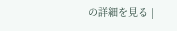の詳細を見る |